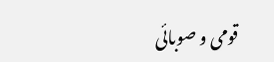قومی و صوبائی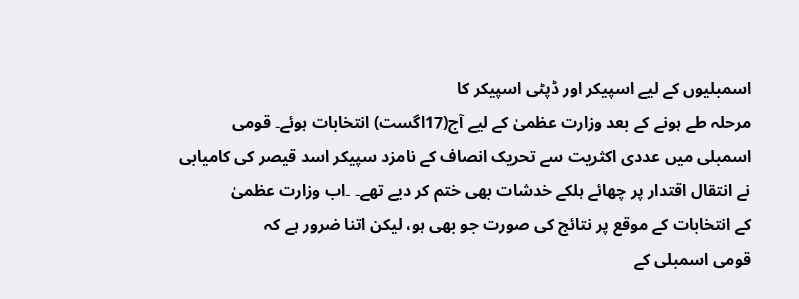اسمبلیوں کے لیے اسپیکر اور ڈپٹی اسپیکر کا
مرحلہ طے ہونے کے بعد وزارت عظمیٰ کے لیے آج(17اگست) انتخابات ہوئے۔ قومی
اسمبلی میں عددی اکثریت سے تحریک انصاف کے نامزد سپیکر اسد قیصر کی کامیابی
نے انتقال اقتدار پر چھائے ہلکے خدشات بھی ختم کر دیے تھے۔ ۔اب وزارت عظمیٰ
کے انتخابات کے موقع پر نتائج کی صورت جو بھی ہو، لیکن اتنا ضرور ہے کہ
قومی اسمبلی کے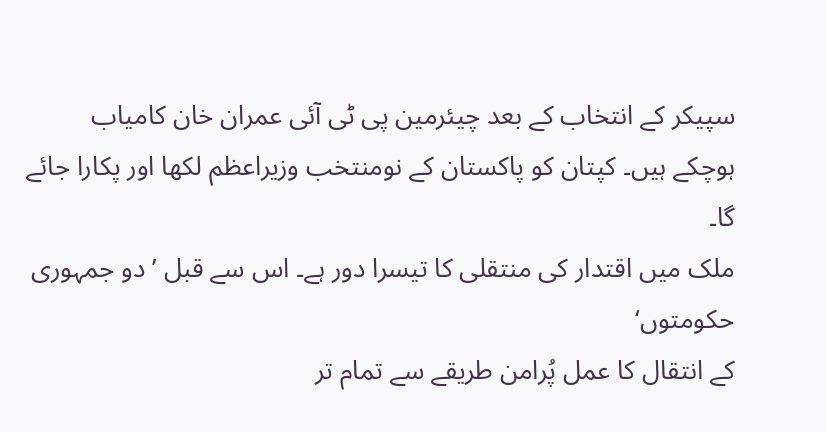سپیکر کے انتخاب کے بعد چیئرمین پی ٹی آئی عمران خان کامیاب
ہوچکے ہیں۔ کپتان کو پاکستان کے نومنتخب وزیراعظم لکھا اور پکارا جائے گا۔
ملک میں اقتدار کی منتقلی کا تیسرا دور ہے۔ اس سے قبل ’دو جمہوری حکومتوں‘
کے انتقال کا عمل پُرامن طریقے سے تمام تر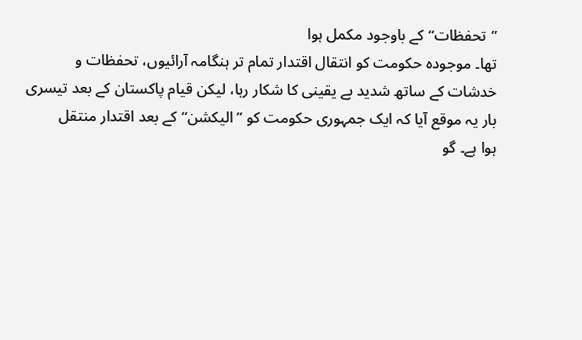’’تحفظات‘‘ کے باوجود مکمل ہوا
تھا۔ موجودہ حکومت کو انتقال اقتدار تمام تر ہنگامہ آرائیوں، تحفظات و
خدشات کے ساتھ شدید بے یقینی کا شکار رہا، لیکن قیام پاکستان کے بعد تیسری
بار یہ موقع آیا کہ ایک جمہوری حکومت کو ’’الیکشن‘‘ کے بعد اقتدار منتقل
ہوا ہے۔ گو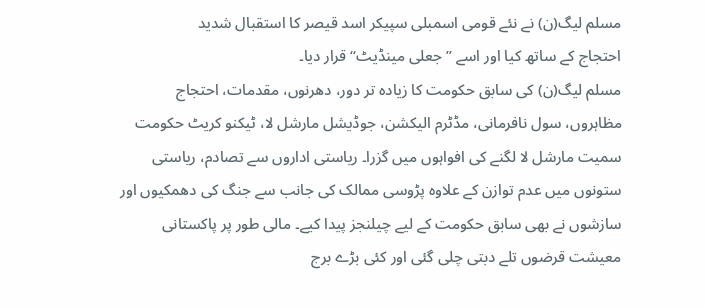مسلم لیگ(ن) نے نئے قومی اسمبلی سپیکر اسد قیصر کا استقبال شدید
احتجاج کے ساتھ کیا اور اسے ’’جعلی مینڈیٹ‘‘ قرار دیا۔
مسلم لیگ(ن) کی سابق حکومت کا زیادہ تر دور، دھرنوں، مقدمات، احتجاج
مظاہروں، سول نافرمانی، مڈٹرم الیکشن، جوڈیشل مارشل لا، ٹیکنو کریٹ حکومت
سمیت مارشل لا لگنے کی افواہوں میں گزرا۔ ریاستی اداروں سے تصادم، ریاستی
ستونوں میں عدم توازن کے علاوہ پڑوسی ممالک کی جانب سے جنگ کی دھمکیوں اور
سازشوں نے بھی سابق حکومت کے لیے چیلنجز پیدا کیے۔ مالی طور پر پاکستانی
معیشت قرضوں تلے دبتی چلی گئی اور کئی بڑے برج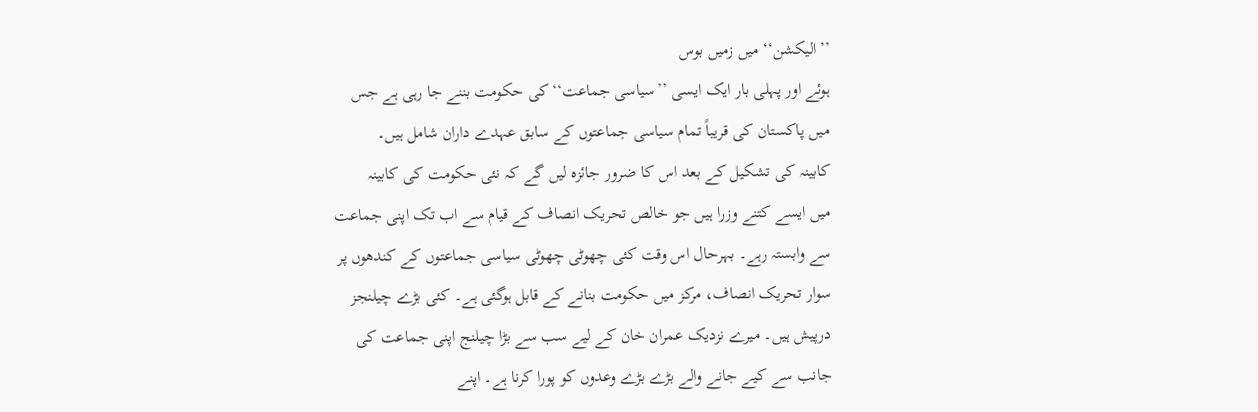’’الیکشن‘‘ میں زمیں بوس
ہوئے اور پہلی بار ایک ایسی ’’سیاسی جماعت‘‘ کی حکومت بننے جا رہی ہے جس
میں پاکستان کی قریباً تمام سیاسی جماعتوں کے سابق عہدے داران شامل ہیں۔
کابینہ کی تشکیل کے بعد اس کا ضرور جائزہ لیں گے کہ نئی حکومت کی کابینہ
میں ایسے کتنے وزرا ہیں جو خالص تحریک انصاف کے قیام سے اب تک اپنی جماعت
سے وابستہ رہے۔ بہرحال اس وقت کئی چھوٹی چھوٹی سیاسی جماعتوں کے کندھوں پر
سوار تحریک انصاف، مرکز میں حکومت بنانے کے قابل ہوگئی ہے۔ کئی بڑے چیلنجز
درپیش ہیں۔ میرے نزدیک عمران خان کے لیے سب سے بڑا چیلنج اپنی جماعت کی
جانب سے کیے جانے والے بڑے بڑے وعدوں کو پورا کرنا ہے۔ اپنے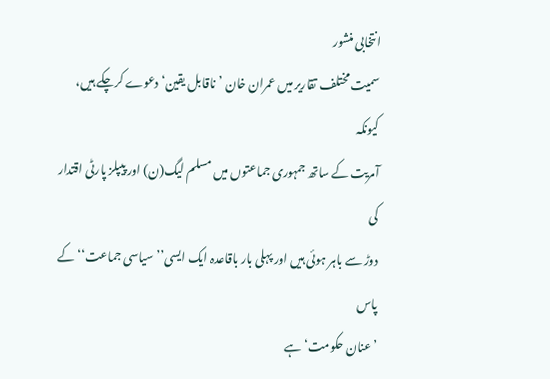انتخابی منشور
سمیت مختلف تقاریر میں عمران خان ’ناقابل یقین‘ دعوے کرچکے ہیں، کیونکہ
آمریت کے ساتھ جمہوری جماعتوں میں مسلم لیگ(ن) اور پیپلز پارٹی اقتدار کی
دوڑ سے باہر ہوئی ہیں اور پہلی بار باقاعدہ ایک ایسی’’سیاسی جماعت‘‘ کے پاس
’عنان حکومت‘ ہے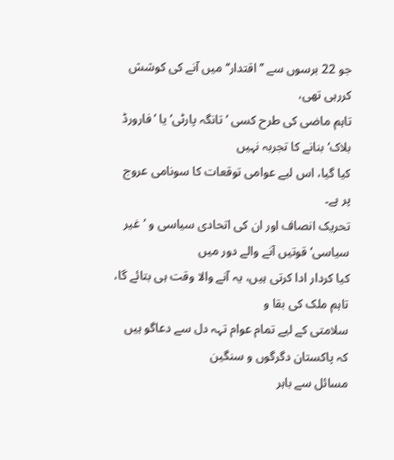جو 22 برسوں سے ’’اقتدار‘‘ میں آنے کی کوشش کررہی تھی،
تاہم ماضی کی طرح کسی ’تانگہ پارٹی‘ یا ’فارورڈ بلاک‘ بنانے کا تجربہ نہیں
کیا گیا، اس لیے عوامی توقعات کا سونامی عروج پر ہے۔
تحریک انصاف اور ان کی اتحادی سیاسی و ’غیر سیاسی‘ قوتیں آنے والے دور میں
کیا کردار ادا کرتی ہیں، یہ آنے والا وقت ہی بتائے گا، تاہم ملک کی بقا و
سلامتی کے لیے تمام عوام تہہ دل سے دعاگو ہیں کہ پاکستان دگرگوں و سنگین
مسائل سے باہر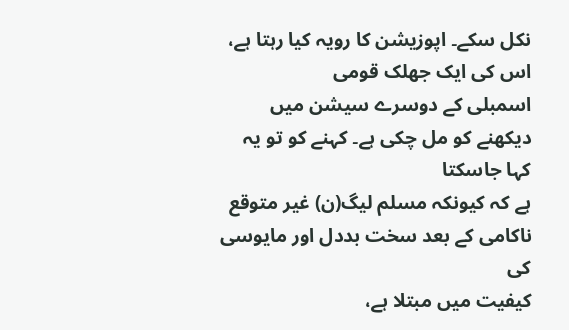نکل سکے۔ اپوزیشن کا رویہ کیا رہتا ہے، اس کی ایک جھلک قومی
اسمبلی کے دوسرے سیشن میں دیکھنے کو مل چکی ہے۔ کہنے کو تو یہ کہا جاسکتا
ہے کہ کیونکہ مسلم لیگ(ن) غیر متوقع ناکامی کے بعد سخت بددل اور مایوسی کی
کیفیت میں مبتلا ہے،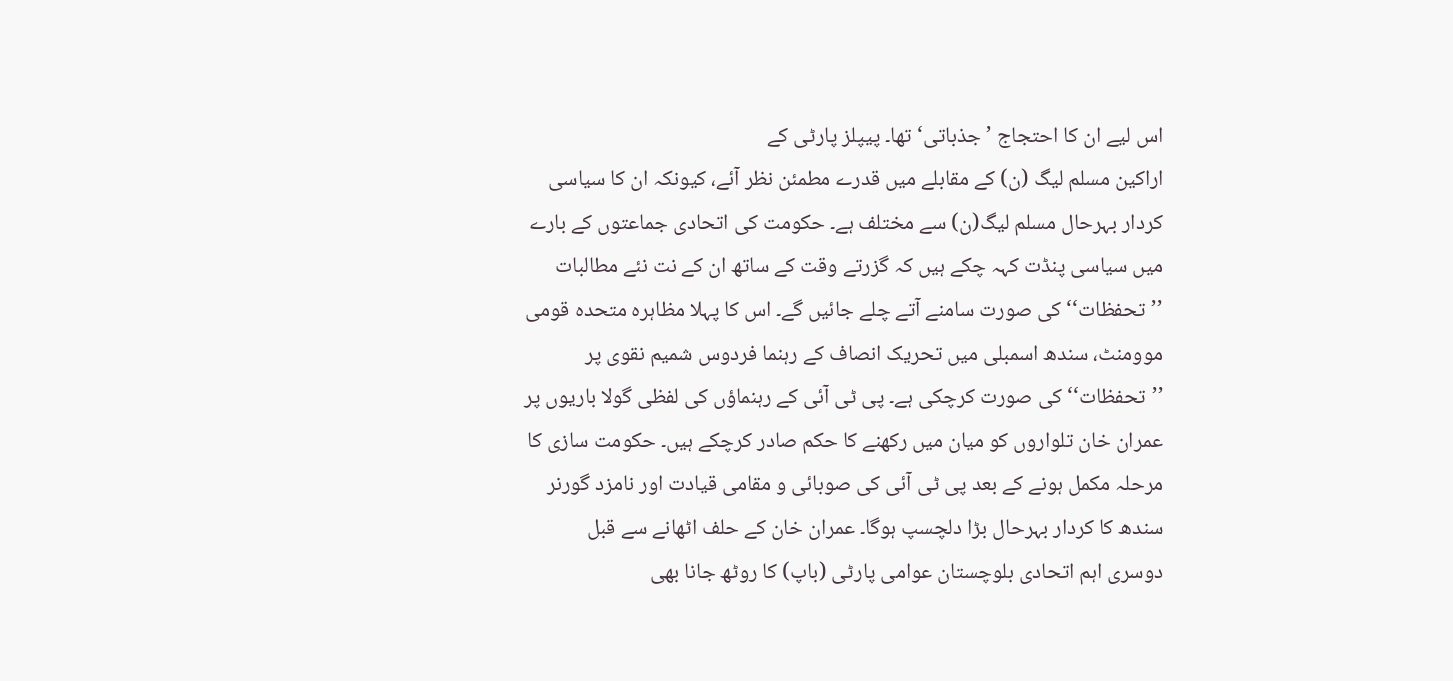اس لیے ان کا احتجاج ’جذباتی‘ تھا۔ پیپلز پارٹی کے
اراکین مسلم لیگ (ن) کے مقابلے میں قدرے مطمئن نظر آئے، کیونکہ ان کا سیاسی
کردار بہرحال مسلم لیگ(ن) سے مختلف ہے۔ حکومت کی اتحادی جماعتوں کے بارے
میں سیاسی پنڈت کہہ چکے ہیں کہ گزرتے وقت کے ساتھ ان کے نت نئے مطالبات
’’تحفظات‘‘ کی صورت سامنے آتے چلے جائیں گے۔ اس کا پہلا مظاہرہ متحدہ قومی
موومنٹ، سندھ اسمبلی میں تحریک انصاف کے رہنما فردوس شمیم نقوی پر
’’تحفظات‘‘ کی صورت کرچکی ہے۔ پی ٹی آئی کے رہنماؤں کی لفظی گولا باریوں پر
عمران خان تلواروں کو میان میں رکھنے کا حکم صادر کرچکے ہیں۔ حکومت سازی کا
مرحلہ مکمل ہونے کے بعد پی ٹی آئی کی صوبائی و مقامی قیادت اور نامزد گورنر
سندھ کا کردار بہرحال بڑا دلچسپ ہوگا۔ عمران خان کے حلف اٹھانے سے قبل
دوسری اہم اتحادی بلوچستان عوامی پارٹی (باپ) کا روٹھ جانا بھی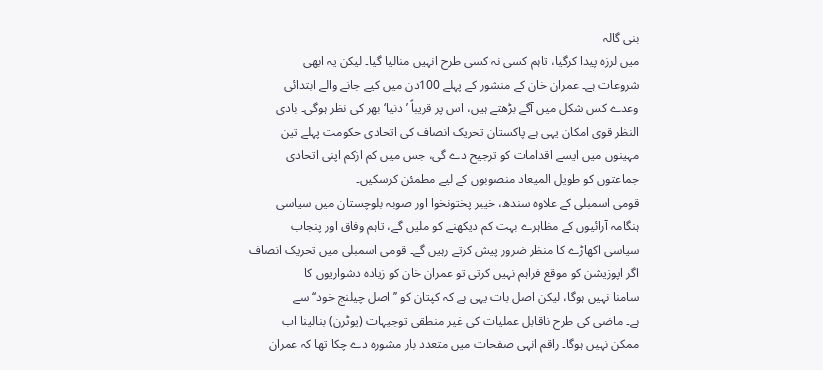بنی گالہ
میں لرزہ پیدا کرگیا، تاہم کسی نہ کسی طرح انہیں منالیا گیا۔ لیکن یہ ابھی
شروعات ہے۔ عمران خان کے منشور کے پہلے 100دن میں کیے جانے والے ابتدائی
وعدے کس شکل میں آگے بڑھتے ہیں، اس پر قریباً ’دنیا‘ بھر کی نظر ہوگی۔ بادی
النظر قوی امکان یہی ہے پاکستان تحریک انصاف کی اتحادی حکومت پہلے تین
مہینوں میں ایسے اقدامات کو ترجیح دے گی، جس میں کم ازکم اپنی اتحادی
جماعتوں کو طویل المیعاد منصوبوں کے لیے مطمئن کرسکیں۔
قومی اسمبلی کے علاوہ سندھ، خیبر پختونخوا اور صوبہ بلوچستان میں سیاسی
ہنگامہ آرائیوں کے مظاہرے بہت کم دیکھنے کو ملیں گے، تاہم وفاق اور پنجاب
سیاسی اکھاڑے کا منظر ضرور پیش کرتے رہیں گے۔ قومی اسمبلی میں تحریک انصاف
اگر اپوزیشن کو موقع فراہم نہیں کرتی تو عمران خان کو زیادہ دشواریوں کا
سامنا نہیں ہوگا، لیکن اصل بات یہی ہے کہ کپتان کو ’’اصل چیلنج خود‘‘ سے
ہے۔ ماضی کی طرح ناقابل عملیات کی غیر منطقی توجیہات (یوٹرن) بنالینا اب
ممکن نہیں ہوگا۔ راقم انہی صفحات میں متعدد بار مشورہ دے چکا تھا کہ عمران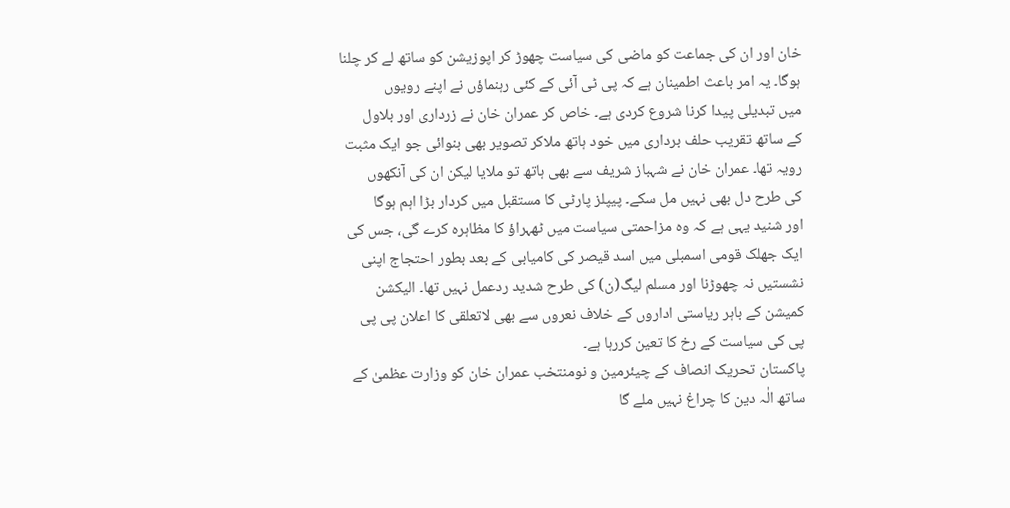خان اور ان کی جماعت کو ماضی کی سیاست چھوڑ کر اپوزیشن کو ساتھ لے کر چلنا
ہوگا۔ یہ امر باعث اطمینان ہے کہ پی ٹی آئی کے کئی رہنماؤں نے اپنے رویوں
میں تبدیلی پیدا کرنا شروع کردی ہے۔ خاص کر عمران خان نے زرداری اور بلاول
کے ساتھ تقریب حلف برداری میں خود ہاتھ ملاکر تصویر بھی بنوائی جو ایک مثبت
رویہ تھا۔ عمران خان نے شہباز شریف سے بھی ہاتھ تو ملایا لیکن ان کی آنکھوں
کی طرح دل بھی نہیں مل سکے۔ پیپلز پارٹی کا مستقبل میں کردار بڑا اہم ہوگا
اور شنید یہی ہے کہ وہ مزاحمتی سیاست میں ٹھہراؤ کا مظاہرہ کرے گی، جس کی
ایک جھلک قومی اسمبلی میں اسد قیصر کی کامیابی کے بعد بطور احتجاج اپنی
نشستیں نہ چھوڑنا اور مسلم لیگ(ن) کی طرح شدید ردعمل نہیں تھا۔ الیکشن
کمیشن کے باہر ریاستی اداروں کے خلاف نعروں سے بھی لاتعلقی کا اعلان پی پی
پی کی سیاست کے رخ کا تعین کررہا ہے۔
پاکستان تحریک انصاف کے چیئرمین و نومنتخب عمران خان کو وزارت عظمیٰ کے
ساتھ الٰہ دین کا چراغ نہیں ملے گا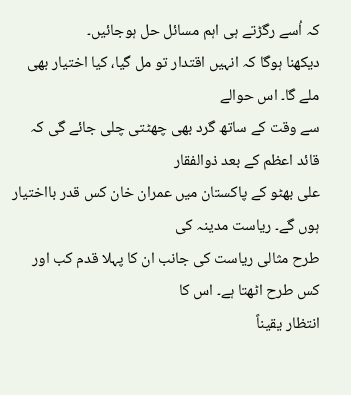کہ اُسے رگڑتے ہی اہم مسائل حل ہوجائیں۔
دیکھنا ہوگا کہ انہیں اقتدار تو مل گیا، کیا اختیار بھی ملے گا۔ اس حوالے
سے وقت کے ساتھ گرد بھی چھٹتی چلی جائے گی کہ قائد اعظم کے بعد ذوالفقار
علی بھٹو کے پاکستان میں عمران خان کس قدر بااختیار ہوں گے۔ ریاست مدینہ کی
طرح مثالی ریاست کی جانب ان کا پہلا قدم کب اور کس طرح اٹھتا ہے۔ اس کا
انتظار یقیناً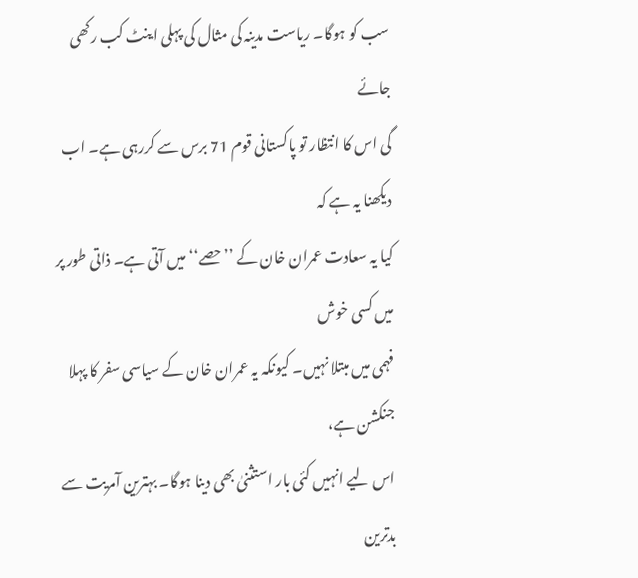سب کو ہوگا۔ ریاست مدینہ کی مثال کی پہلی اینٹ کب رکھی جائے
گی اس کا انتظار تو پاکستانی قوم 71 برس سے کررہی ہے۔ اب دیکھنا یہ ہے کہ
کیا یہ سعادت عمران خان کے ’’حصے‘‘ میں آتی ہے۔ ذاتی طور پر میں کسی خوش
فہمی میں مبتلا نہیں۔ کیونکہ یہ عمران خان کے سیاسی سفر کا پہلا جنکشن ہے،
اس لیے انہیں کئی بار استثنیٰ بھی دینا ہوگا۔ بہترین آمریت سے بدترین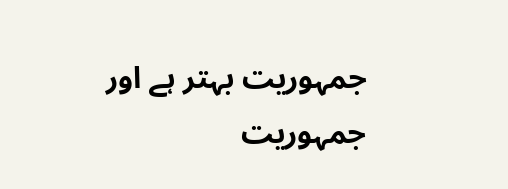جمہوریت بہتر ہے اور جمہوریت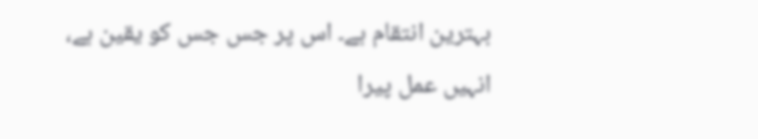بہترین انتقام ہے۔ اس پر جس جس کو یقین ہے،
انہیں عمل پیرا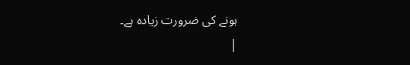ہونے کی ضرورت زیادہ ہے۔
|